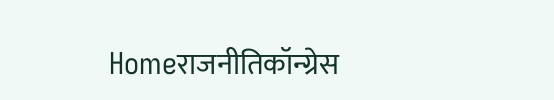Homeराजनीतिकॉन्ग्रेस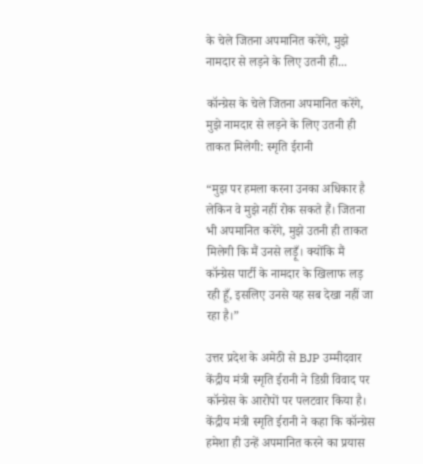के चेले जितना अपमानित करेंगे, मुझे नामदार से लड़ने के लिए उतनी ही...

कॉन्ग्रेस के चेले जितना अपमानित करेंगे, मुझे नामदार से लड़ने के लिए उतनी ही ताकत मिलेगी: स्मृति ईरानी

“मुझ पर हमला करना उनका अधिकार है लेकिन वे मुझे नहीं रोक सकते हैं। जितना भी अपमानित करेंगे, मुझे उतनी ही ताकत मिलेगी कि मैं उनसे लड़ूँ। क्योंकि मैं कॉन्ग्रेस पार्टी के नामदार के खिलाफ लड़ रही हूँ, इसलिए उनसे यह सब देखा नहीं जा रहा है।”

उत्तर प्रदेश के अमेठी से BJP उम्मीदवार केंद्रीय मंत्री स्मृति ईरानी ने डिग्री विवाद पर कॉन्ग्रेस के आरोपों पर पलटवार किया है। केंद्रीय मंत्री स्मृति ईरानी ने कहा कि कॉन्ग्रेस हमेशा ही उन्हें अपमानित करने का प्रयास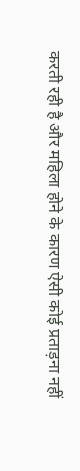करती रही है और महिला होने के कारण ऐसी कोई प्रताड़ना नहीं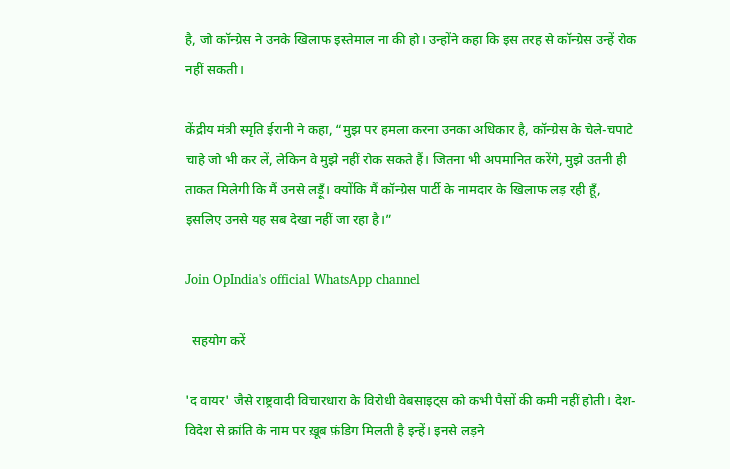है, जो कॉन्ग्रेस ने उनके खिलाफ इस्तेमाल ना की हो। उन्होंने कहा कि इस तरह से कॉन्ग्रेस उन्हें रोक नहीं सकती।

केंद्रीय मंत्री स्मृति ईरानी ने कहा, “मुझ पर हमला करना उनका अधिकार है, कॉन्ग्रेस के चेले-चपाटे चाहे जो भी कर लें, लेकिन वे मुझे नहीं रोक सकते हैं। जितना भी अपमानित करेंगे, मुझे उतनी ही ताकत मिलेगी कि मैं उनसे लड़ूँ। क्योंकि मैं कॉन्ग्रेस पार्टी के नामदार के खिलाफ लड़ रही हूँ, इसलिए उनसे यह सब देखा नहीं जा रहा है।”

Join OpIndia's official WhatsApp channel

  सहयोग करें

'द वायर' जैसे राष्ट्रवादी विचारधारा के विरोधी वेबसाइट्स को कभी पैसों की कमी नहीं होती। देश-विदेश से क्रांति के नाम पर ख़ूब फ़ंडिग मिलती है इन्हें। इनसे लड़ने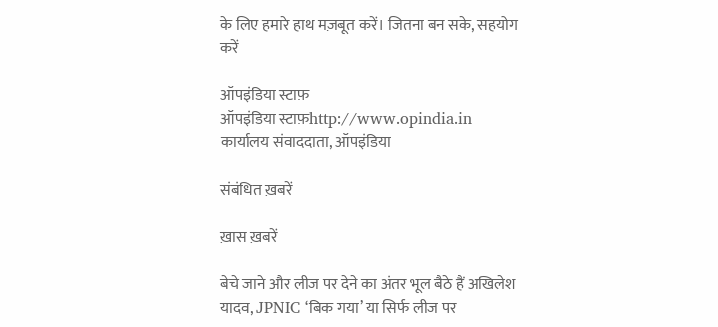के लिए हमारे हाथ मज़बूत करें। जितना बन सके, सहयोग करें

ऑपइंडिया स्टाफ़
ऑपइंडिया स्टाफ़http://www.opindia.in
कार्यालय संवाददाता, ऑपइंडिया

संबंधित ख़बरें

ख़ास ख़बरें

बेचे जाने और लीज पर देने का अंतर भूल बैठे हैं अखिलेश यादव, JPNIC ‘बिक गया’ या सिर्फ लीज पर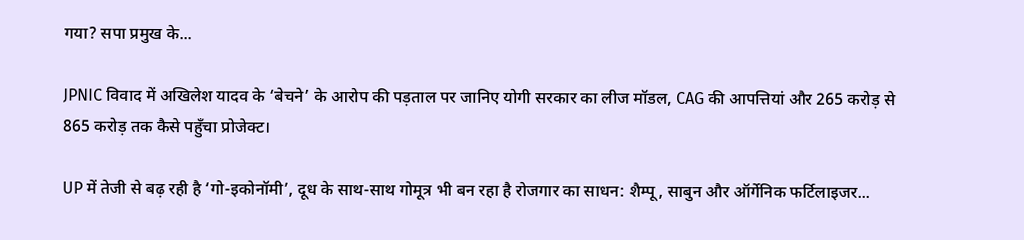गया? सपा प्रमुख के...

JPNIC विवाद में अखिलेश यादव के ‘बेचने’ के आरोप की पड़ताल पर जानिए योगी सरकार का लीज मॉडल, CAG की आपत्तियां और 265 करोड़ से 865 करोड़ तक कैसे पहुँचा प्रोजेक्ट।

UP में तेजी से बढ़ रही है ‘गो-इकोनॉमी’, दूध के साथ-साथ गोमूत्र भी बन रहा है रोजगार का साधन: शैम्पू, साबुन और ऑर्गेनिक फर्टिलाइजर...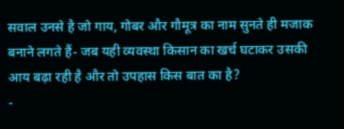सवाल उनसे है जो गाय, गोबर और गौमूत्र का नाम सुनते ही मजाक बनाने लगते हैं- जब यही व्यवस्था किसान का खर्च घटाकर उसकी आय बढ़ा रही है और तो उपहास किस बात का है?
-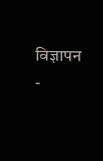विज्ञापन -